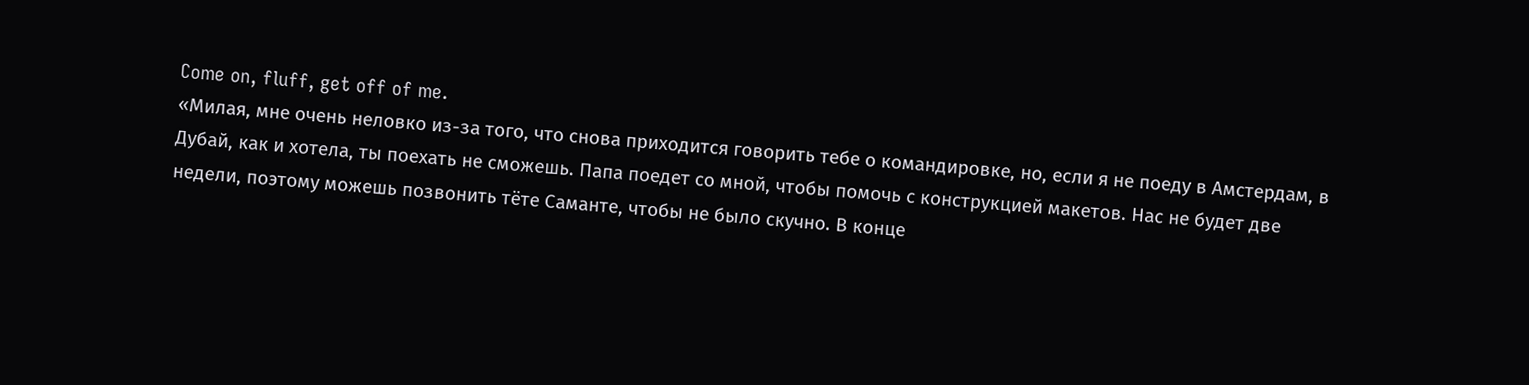Come on, fluff, get off of me.
«Милая, мне очень неловко из-за того, что снова приходится говорить тебе о командировке, но, если я не поеду в Амстердам, в Дубай, как и хотела, ты поехать не сможешь. Папа поедет со мной, чтобы помочь с конструкцией макетов. Нас не будет две недели, поэтому можешь позвонить тёте Саманте, чтобы не было скучно. В конце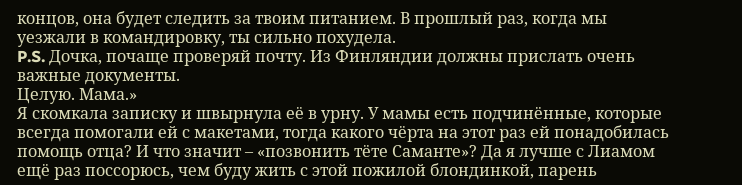концов, она будет следить за твоим питанием. В прошлый раз, когда мы уезжали в командировку, ты сильно похудела.
P.S. Дочка, почаще проверяй почту. Из Финляндии должны прислать очень важные документы.
Целую. Мама.»
Я скомкала записку и швырнула её в урну. У мамы есть подчинённые, которые всегда помогали ей с макетами, тогда какого чёрта на этот раз ей понадобилась помощь отца? И что значит – «позвонить тёте Саманте»? Да я лучше с Лиамом ещё раз поссорюсь, чем буду жить с этой пожилой блондинкой, парень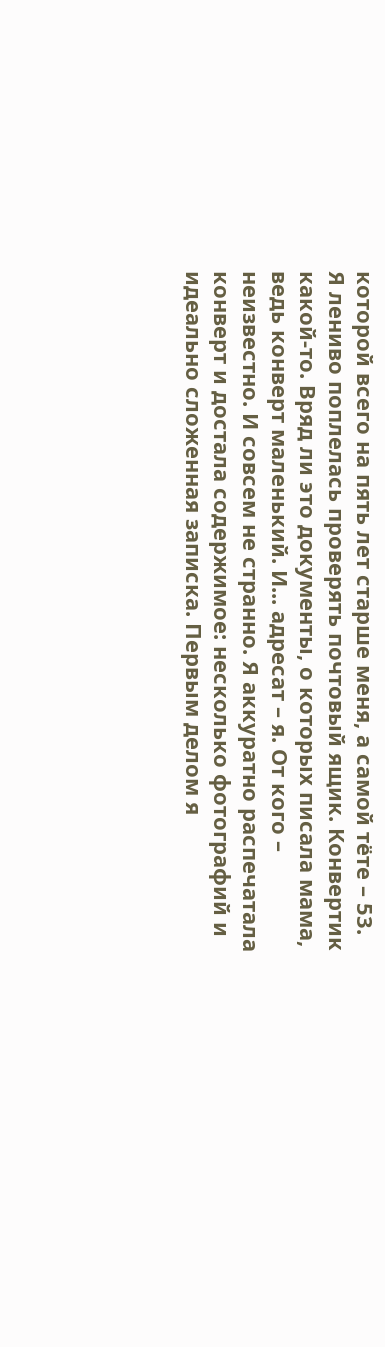которой всего на пять лет старше меня, а самой тёте – 53.
Я лениво поплелась проверять почтовый ящик. Конвертик какой-то. Вряд ли это документы, о которых писала мама, ведь конверт маленький. И... адресат – я. От кого – неизвестно. И совсем не странно. Я аккуратно распечатала конверт и достала содержимое: несколько фотографий и идеально сложенная записка. Первым делом я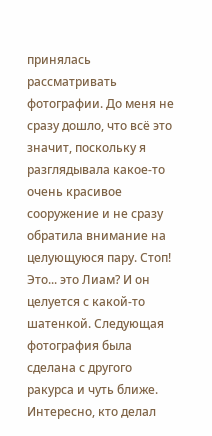принялась рассматривать фотографии. До меня не сразу дошло, что всё это значит, поскольку я разглядывала какое-то очень красивое сооружение и не сразу обратила внимание на целующуюся пару. Стоп! Это... это Лиам? И он целуется с какой-то шатенкой. Следующая фотография была сделана с другого ракурса и чуть ближе. Интересно, кто делал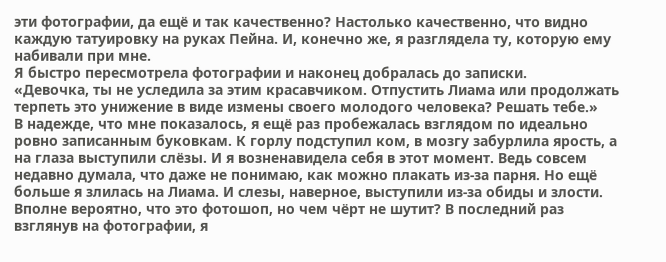эти фотографии, да ещё и так качественно? Настолько качественно, что видно каждую татуировку на руках Пейна. И, конечно же, я разглядела ту, которую ему набивали при мне.
Я быстро пересмотрела фотографии и наконец добралась до записки.
«Девочка, ты не уследила за этим красавчиком. Отпустить Лиама или продолжать терпеть это унижение в виде измены своего молодого человека? Решать тебе.»
В надежде, что мне показалось, я ещё раз пробежалась взглядом по идеально ровно записанным буковкам. К горлу подступил ком, в мозгу забурлила ярость, а на глаза выступили слёзы. И я возненавидела себя в этот момент. Ведь совсем недавно думала, что даже не понимаю, как можно плакать из-за парня. Но ещё больше я злилась на Лиама. И слезы, наверное, выступили из-за обиды и злости. Вполне вероятно, что это фотошоп, но чем чёрт не шутит? В последний раз взглянув на фотографии, я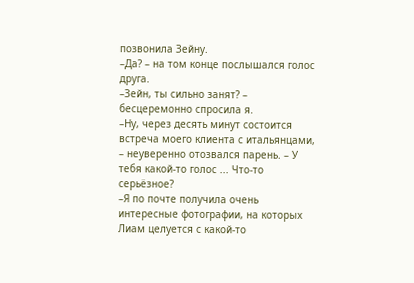позвонила Зейну.
–Да? – на том конце послышался голос друга.
–Зейн, ты сильно занят? – бесцеремонно спросила я.
–Ну, через десять минут состоится встреча моего клиента с итальянцами, – неуверенно отозвался парень. – У тебя какой-то голос ... Что-то серьёзное?
–Я по почте получила очень интересные фотографии, на которых Лиам целуется с какой-то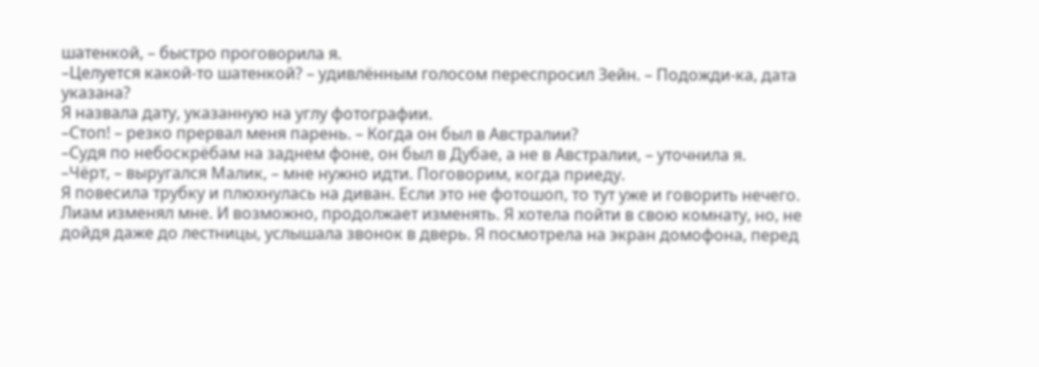шатенкой, – быстро проговорила я.
–Целуется какой-то шатенкой? – удивлённым голосом переспросил Зейн. – Подожди-ка, дата указана?
Я назвала дату, указанную на углу фотографии.
–Стоп! – резко прервал меня парень. – Когда он был в Австралии?
–Судя по небоскрёбам на заднем фоне, он был в Дубае, а не в Австралии, – уточнила я.
–Чёрт, – выругался Малик, – мне нужно идти. Поговорим, когда приеду.
Я повесила трубку и плюхнулась на диван. Если это не фотошоп, то тут уже и говорить нечего. Лиам изменял мне. И возможно, продолжает изменять. Я хотела пойти в свою комнату, но, не дойдя даже до лестницы, услышала звонок в дверь. Я посмотрела на экран домофона, перед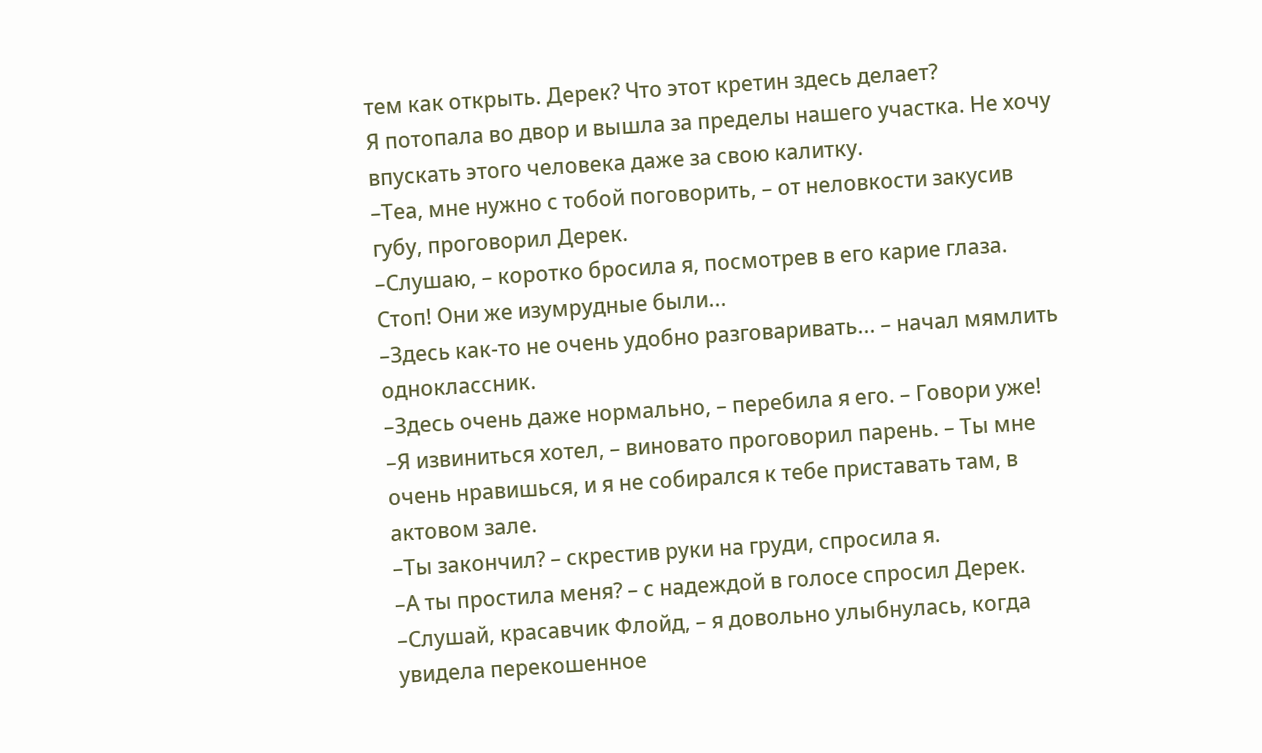тем как открыть. Дерек? Что этот кретин здесь делает?
Я потопала во двор и вышла за пределы нашего участка. Не хочу впускать этого человека даже за свою калитку.
–Теа, мне нужно с тобой поговорить, – от неловкости закусив губу, проговорил Дерек.
–Слушаю, – коротко бросила я, посмотрев в его карие глаза. Стоп! Они же изумрудные были...
–Здесь как-то не очень удобно разговаривать... – начал мямлить одноклассник.
–Здесь очень даже нормально, – перебила я его. – Говори уже!
–Я извиниться хотел, – виновато проговорил парень. – Ты мне очень нравишься, и я не собирался к тебе приставать там, в актовом зале.
–Ты закончил? – скрестив руки на груди, спросила я.
–А ты простила меня? – с надеждой в голосе спросил Дерек.
–Слушай, красавчик Флойд, – я довольно улыбнулась, когда увидела перекошенное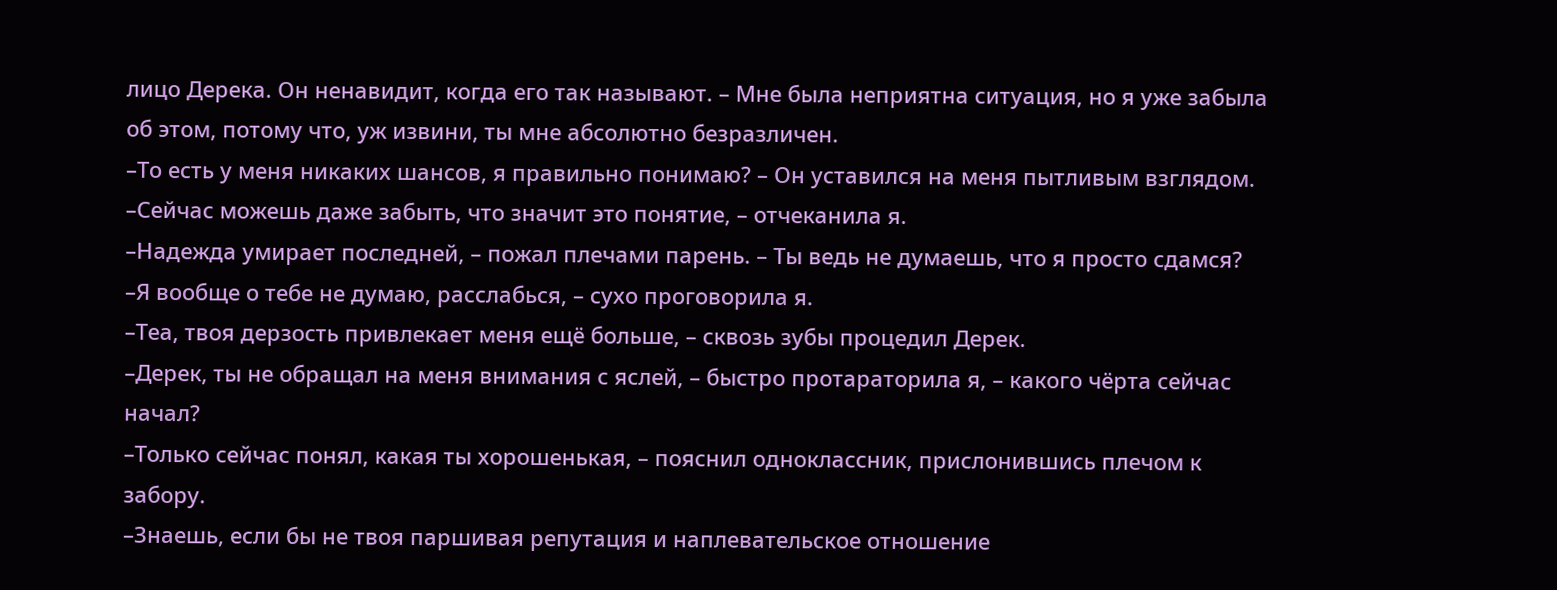лицо Дерека. Он ненавидит, когда его так называют. – Мне была неприятна ситуация, но я уже забыла об этом, потому что, уж извини, ты мне абсолютно безразличен.
–То есть у меня никаких шансов, я правильно понимаю? – Он уставился на меня пытливым взглядом.
–Сейчас можешь даже забыть, что значит это понятие, – отчеканила я.
–Надежда умирает последней, – пожал плечами парень. – Ты ведь не думаешь, что я просто сдамся?
–Я вообще о тебе не думаю, расслабься, – сухо проговорила я.
–Теа, твоя дерзость привлекает меня ещё больше, – сквозь зубы процедил Дерек.
–Дерек, ты не обращал на меня внимания с яслей, – быстро протараторила я, – какого чёрта сейчас начал?
–Только сейчас понял, какая ты хорошенькая, – пояснил одноклассник, прислонившись плечом к забору.
–Знаешь, если бы не твоя паршивая репутация и наплевательское отношение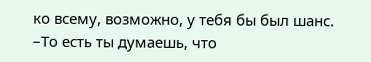ко всему, возможно, у тебя бы был шанс.
–То есть ты думаешь, что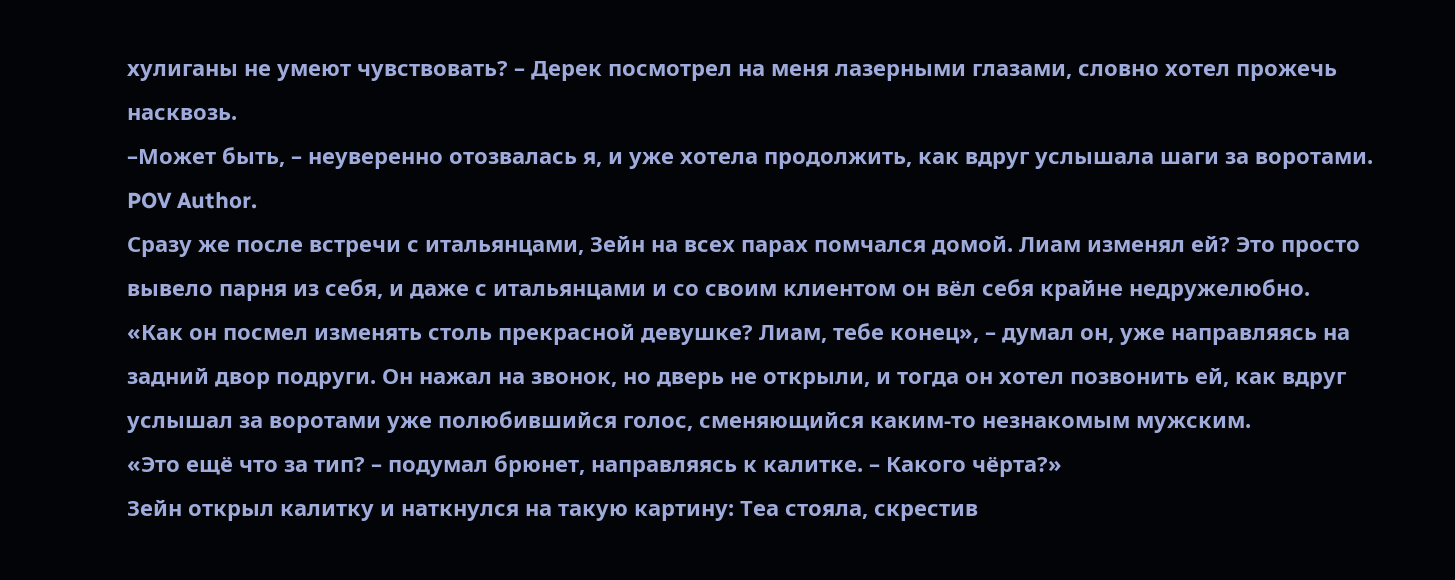хулиганы не умеют чувствовать? – Дерек посмотрел на меня лазерными глазами, словно хотел прожечь насквозь.
–Может быть, – неуверенно отозвалась я, и уже хотела продолжить, как вдруг услышала шаги за воротами.
POV Author.
Сразу же после встречи с итальянцами, Зейн на всех парах помчался домой. Лиам изменял ей? Это просто вывело парня из себя, и даже с итальянцами и со своим клиентом он вёл себя крайне недружелюбно.
«Как он посмел изменять столь прекрасной девушке? Лиам, тебе конец», – думал он, уже направляясь на задний двор подруги. Он нажал на звонок, но дверь не открыли, и тогда он хотел позвонить ей, как вдруг услышал за воротами уже полюбившийся голос, сменяющийся каким-то незнакомым мужским.
«Это ещё что за тип? – подумал брюнет, направляясь к калитке. – Какого чёрта?»
Зейн открыл калитку и наткнулся на такую картину: Теа стояла, скрестив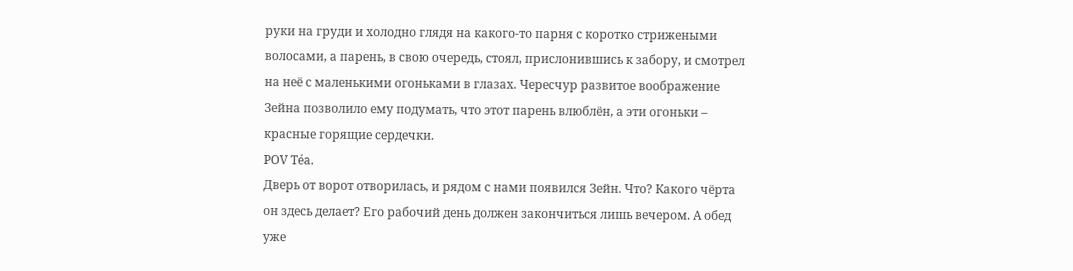руки на груди и холодно глядя на какого-то парня с коротко стрижеными волосами, а парень, в свою очередь, стоял, прислонившись к забору, и смотрел на неё с маленькими огоньками в глазах. Чересчур развитое воображение Зейна позволило ему подумать, что этот парень влюблён, а эти огоньки – красные горящие сердечки.
POV Téa.
Дверь от ворот отворилась, и рядом с нами появился Зейн. Что? Какого чёрта он здесь делает? Его рабочий день должен закончиться лишь вечером. А обед уже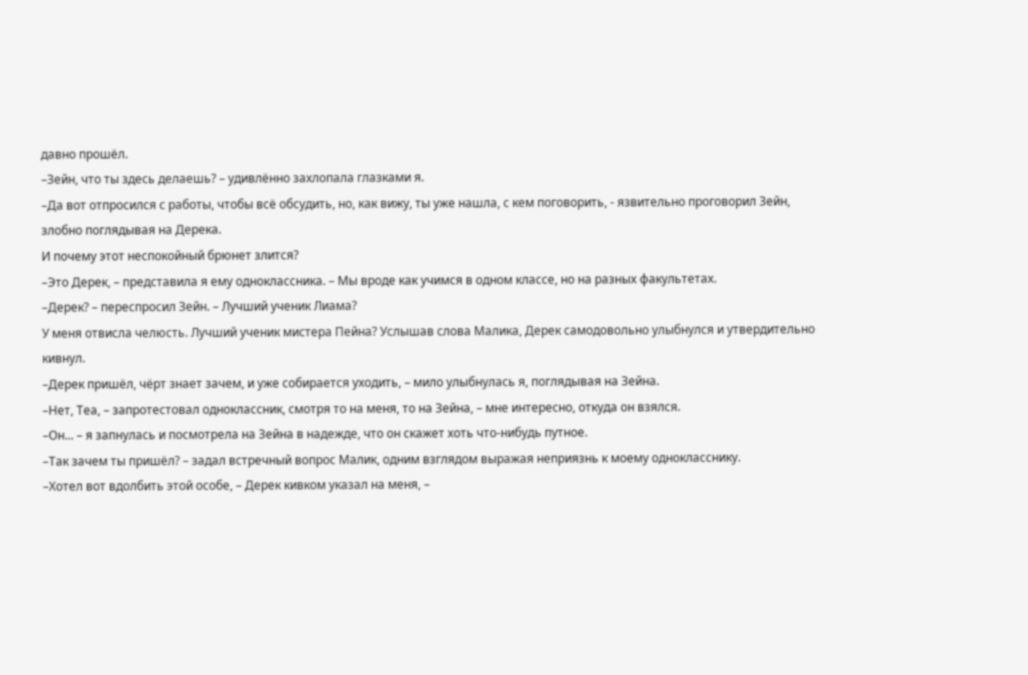давно прошёл.
–Зейн, что ты здесь делаешь? – удивлённо захлопала глазками я.
–Да вот отпросился с работы, чтобы всё обсудить, но, как вижу, ты уже нашла, с кем поговорить, - язвительно проговорил Зейн, злобно поглядывая на Дерека.
И почему этот неспокойный брюнет злится?
–Это Дерек, – представила я ему одноклассника. – Мы вроде как учимся в одном классе, но на разных факультетах.
–Дерек? – переспросил Зейн. – Лучший ученик Лиама?
У меня отвисла челюсть. Лучший ученик мистера Пейна? Услышав слова Малика, Дерек самодовольно улыбнулся и утвердительно кивнул.
–Дерек пришёл, чёрт знает зачем, и уже собирается уходить, – мило улыбнулась я, поглядывая на Зейна.
–Нет, Теа, – запротестовал одноклассник, смотря то на меня, то на Зейна, – мне интересно, откуда он взялся.
–Он... – я запнулась и посмотрела на Зейна в надежде, что он скажет хоть что-нибудь путное.
–Так зачем ты пришёл? – задал встречный вопрос Малик, одним взглядом выражая неприязнь к моему однокласснику.
–Хотел вот вдолбить этой особе, – Дерек кивком указал на меня, –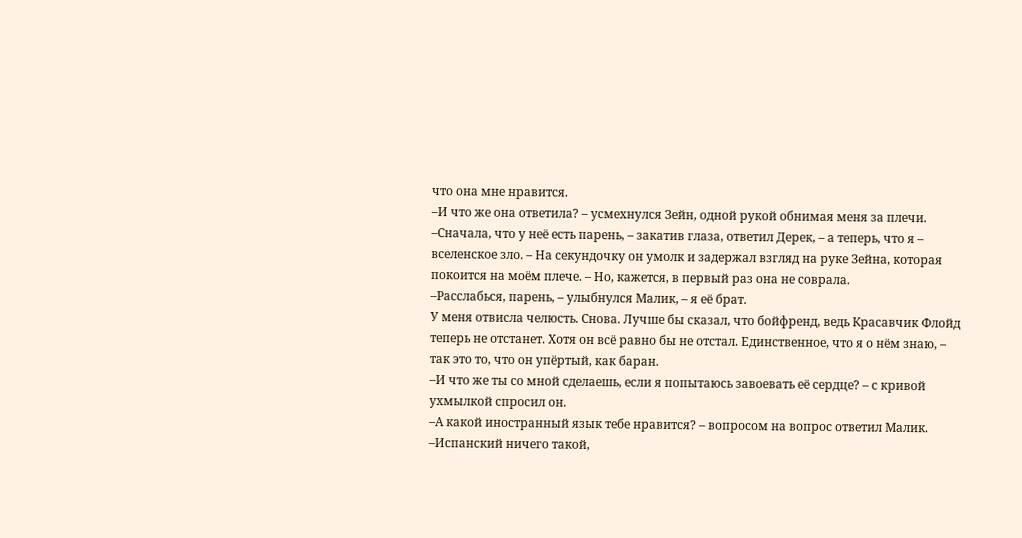что она мне нравится.
–И что же она ответила? – усмехнулся Зейн, одной рукой обнимая меня за плечи.
–Сначала, что у неё есть парень, – закатив глаза, ответил Дерек, – а теперь, что я – вселенское зло. – На секундочку он умолк и задержал взгляд на руке Зейна, которая покоится на моём плече. – Но, кажется, в первый раз она не соврала.
–Расслабься, парень, – улыбнулся Малик, – я её брат.
У меня отвисла челюсть. Снова. Лучше бы сказал, что бойфренд, ведь Красавчик Флойд теперь не отстанет. Хотя он всё равно бы не отстал. Единственное, что я о нём знаю, – так это то, что он упёртый, как баран.
–И что же ты со мной сделаешь, если я попытаюсь завоевать её сердце? – с кривой ухмылкой спросил он.
–А какой иностранный язык тебе нравится? – вопросом на вопрос ответил Малик.
–Испанский ничего такой,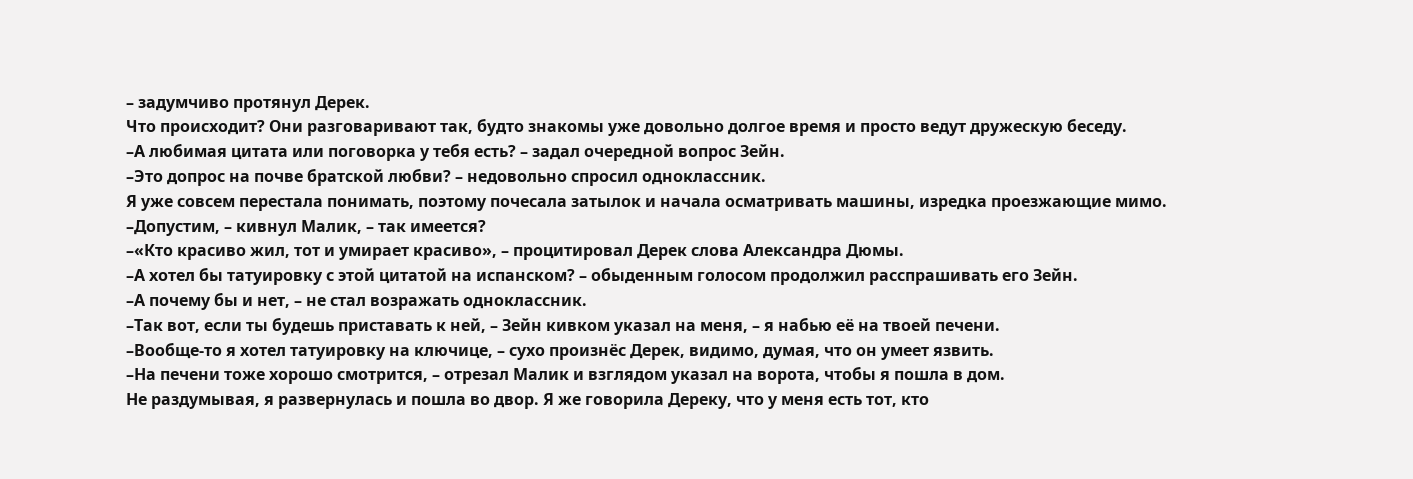– задумчиво протянул Дерек.
Что происходит? Они разговаривают так, будто знакомы уже довольно долгое время и просто ведут дружескую беседу.
–А любимая цитата или поговорка у тебя есть? – задал очередной вопрос Зейн.
–Это допрос на почве братской любви? – недовольно спросил одноклассник.
Я уже совсем перестала понимать, поэтому почесала затылок и начала осматривать машины, изредка проезжающие мимо.
–Допустим, – кивнул Малик, – так имеется?
–«Кто красиво жил, тот и умирает красиво», – процитировал Дерек слова Александра Дюмы.
–А хотел бы татуировку с этой цитатой на испанском? – обыденным голосом продолжил расспрашивать его Зейн.
–А почему бы и нет, – не стал возражать одноклассник.
–Так вот, если ты будешь приставать к ней, – Зейн кивком указал на меня, – я набью её на твоей печени.
–Вообще-то я хотел татуировку на ключице, – сухо произнёс Дерек, видимо, думая, что он умеет язвить.
–На печени тоже хорошо смотрится, – отрезал Малик и взглядом указал на ворота, чтобы я пошла в дом.
Не раздумывая, я развернулась и пошла во двор. Я же говорила Дереку, что у меня есть тот, кто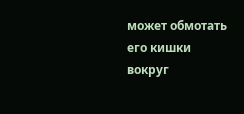может обмотать его кишки вокруг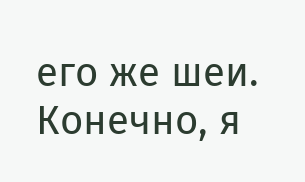его же шеи. Конечно, я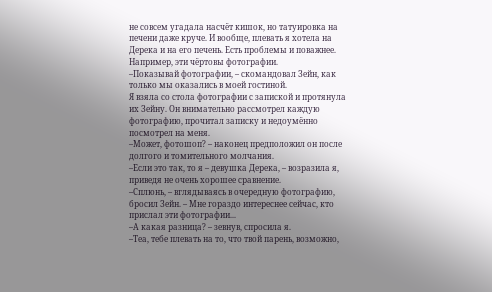не совсем угадала насчёт кишок, но татуировка на печени даже круче. И вообще, плевать я хотела на Дерека и на его печень. Есть проблемы и поважнее. Например, эти чёртовы фотографии.
–Показывай фотографии, – скомандовал Зейн, как только мы оказались в моей гостиной.
Я взяла со стола фотографии с запиской и протянула их Зейну. Он внимательно рассмотрел каждую фотографию, прочитал записку и недоумённо посмотрел на меня.
–Может, фотошоп? – наконец предположил он после долгого и томительного молчания.
–Если это так, то я – девушка Дерека, – возразила я, приведя не очень хорошее сравнение.
–Сплюнь, – вглядываясь в очередную фотографию, бросил Зейн. – Мне гораздо интереснее сейчас, кто прислал эти фотографии...
–А какая разница? – зевнув, спросила я.
–Теа, тебе плевать на то, что твой парень, возможно,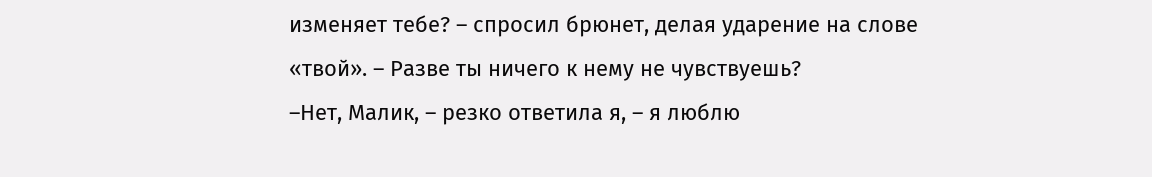изменяет тебе? – спросил брюнет, делая ударение на слове «твой». – Разве ты ничего к нему не чувствуешь?
–Нет, Малик, – резко ответила я, – я люблю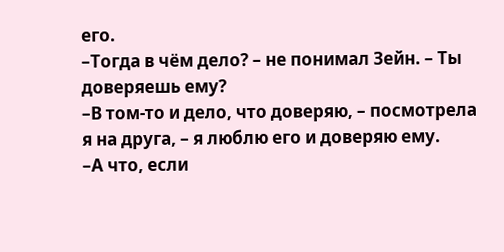его.
–Тогда в чём дело? – не понимал Зейн. – Ты доверяешь ему?
–В том-то и дело, что доверяю, – посмотрела я на друга, – я люблю его и доверяю ему.
–А что, если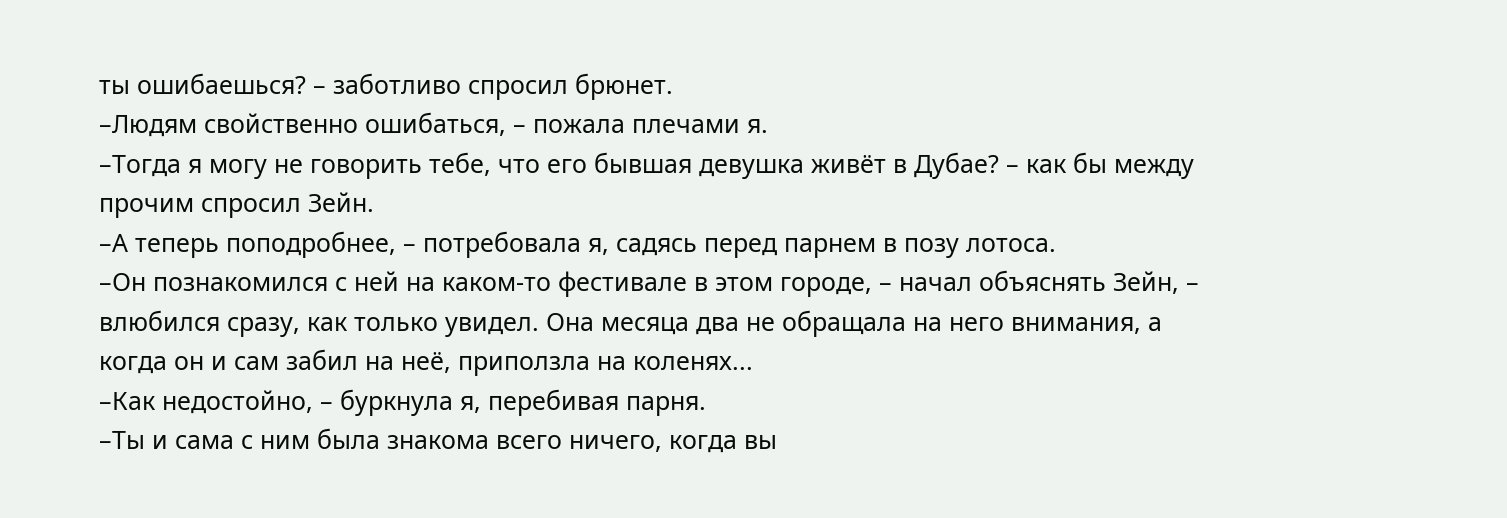ты ошибаешься? – заботливо спросил брюнет.
–Людям свойственно ошибаться, – пожала плечами я.
–Тогда я могу не говорить тебе, что его бывшая девушка живёт в Дубае? – как бы между прочим спросил Зейн.
–А теперь поподробнее, – потребовала я, садясь перед парнем в позу лотоса.
–Он познакомился с ней на каком-то фестивале в этом городе, – начал объяснять Зейн, – влюбился сразу, как только увидел. Она месяца два не обращала на него внимания, а когда он и сам забил на неё, приползла на коленях...
–Как недостойно, – буркнула я, перебивая парня.
–Ты и сама с ним была знакома всего ничего, когда вы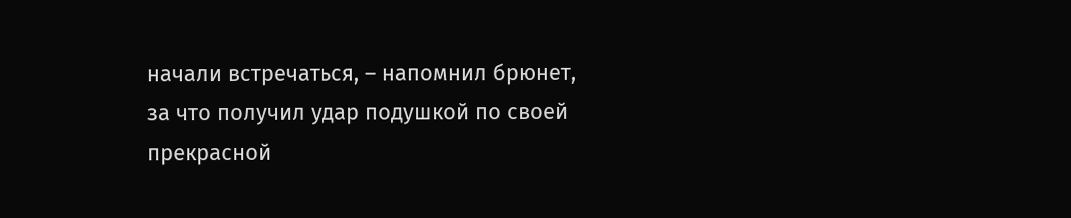начали встречаться, – напомнил брюнет, за что получил удар подушкой по своей прекрасной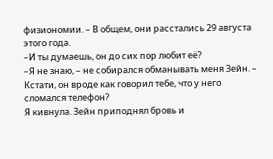физиономии. – В общем, они расстались 29 августа этого года.
–И ты думаешь, он до сих пор любит её?
–Я не знаю, – не собирался обманывать меня Зейн. – Кстати, он вроде как говорил тебе, что у него сломался телефон?
Я кивнула. Зейн приподнял бровь и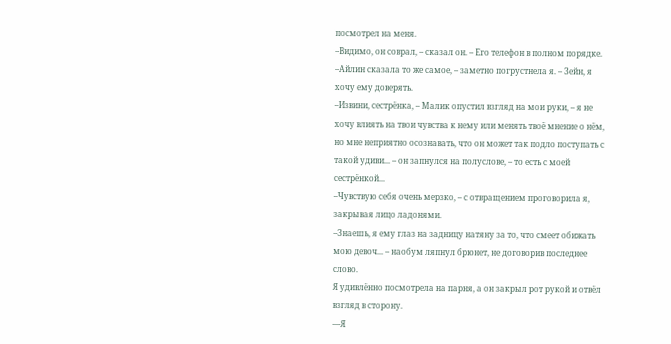посмотрел на меня.
–Видимо, он соврал, – сказал он. – Его телефон в полном порядке.
–Айлин сказала то же самое, – заметно погрустнела я. – Зейн, я хочу ему доверять.
–Извини, сестрёнка, – Малик опустил взгляд на мои руки, – я не хочу влиять на твои чувства к нему или менять твоё мнение о нём, но мне неприятно осознавать, что он может так подло поступать с такой удиви... – он запнулся на полуслове, – то есть с моей сестрёнкой...
–Чувствую себя очень мерзко, – с отвращением проговорила я, закрывая лицо ладонями.
–Знаешь, я ему глаз на задницу натяну за то, что смеет обижать мою девоч... – наобум ляпнул брюнет, не договорив последнее слово.
Я удивлённо посмотрела на парня, а он закрыл рот рукой и отвёл взгляд в сторону.
—Я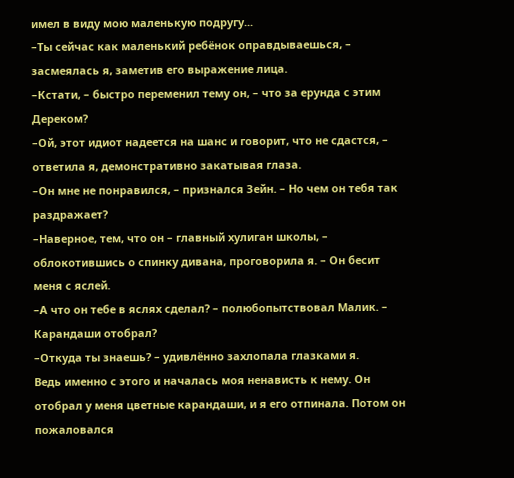имел в виду мою маленькую подругу...
–Ты сейчас как маленький ребёнок оправдываешься, – засмеялась я, заметив его выражение лица.
–Кстати, – быстро переменил тему он, – что за ерунда с этим Дереком?
–Ой, этот идиот надеется на шанс и говорит, что не сдастся, – ответила я, демонстративно закатывая глаза.
–Он мне не понравился, – признался Зейн. – Но чем он тебя так раздражает?
–Наверное, тем, что он – главный хулиган школы, – облокотившись о спинку дивана, проговорила я. – Он бесит меня с яслей.
–А что он тебе в яслях сделал? – полюбопытствовал Малик. – Карандаши отобрал?
–Откуда ты знаешь? – удивлённо захлопала глазками я.
Ведь именно с этого и началась моя ненависть к нему. Он отобрал у меня цветные карандаши, и я его отпинала. Потом он пожаловался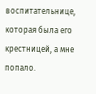воспитательнице, которая была его крестницей, а мне попало.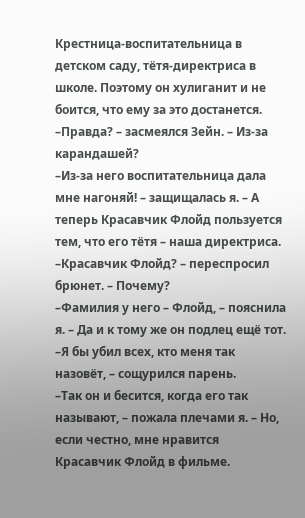Крестница-воспитательница в детском саду, тётя-директриса в школе. Поэтому он хулиганит и не боится, что ему за это достанется.
–Правда? – засмеялся Зейн. – Из-за карандашей?
–Из-за него воспитательница дала мне нагоняй! – защищалась я. – А теперь Красавчик Флойд пользуется тем, что его тётя – наша директриса.
–Красавчик Флойд? – переспросил брюнет. – Почему?
–Фамилия у него – Флойд, – пояснила я. – Да и к тому же он подлец ещё тот.
–Я бы убил всех, кто меня так назовёт, – сощурился парень.
–Так он и бесится, когда его так называют, – пожала плечами я. – Но, если честно, мне нравится Красавчик Флойд в фильме.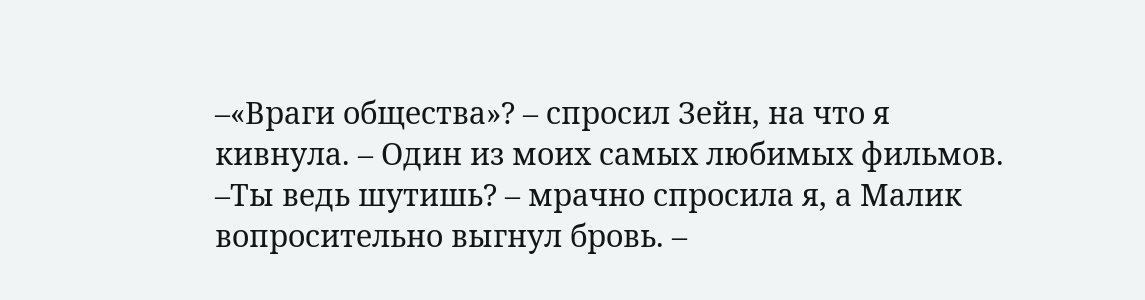–«Враги общества»? – спросил Зейн, на что я кивнула. – Один из моих самых любимых фильмов.
–Ты ведь шутишь? – мрачно спросила я, а Малик вопросительно выгнул бровь. –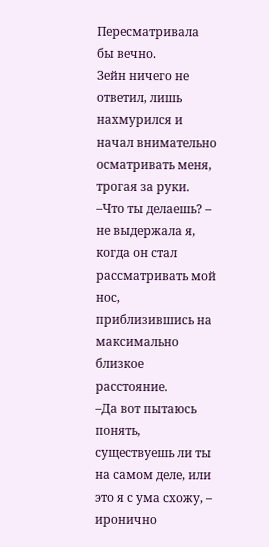Пересматривала бы вечно.
Зейн ничего не ответил, лишь нахмурился и начал внимательно осматривать меня, трогая за руки.
–Что ты делаешь? – не выдержала я, когда он стал рассматривать мой нос, приблизившись на максимально близкое расстояние.
–Да вот пытаюсь понять, существуешь ли ты на самом деле, или это я с ума схожу, – иронично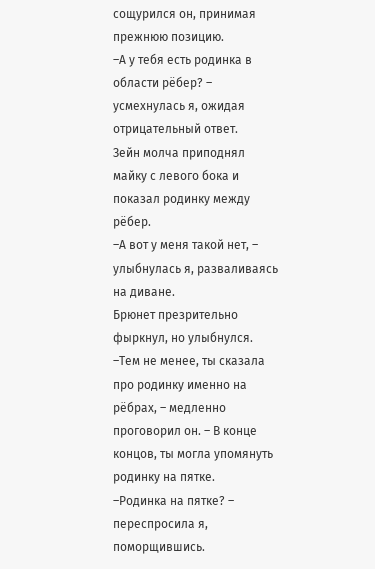сощурился он, принимая прежнюю позицию.
–А у тебя есть родинка в области рёбер? – усмехнулась я, ожидая отрицательный ответ.
Зейн молча приподнял майку с левого бока и показал родинку между рёбер.
–А вот у меня такой нет, – улыбнулась я, разваливаясь на диване.
Брюнет презрительно фыркнул, но улыбнулся.
–Тем не менее, ты сказала про родинку именно на рёбрах, – медленно проговорил он. – В конце концов, ты могла упомянуть родинку на пятке.
–Родинка на пятке? – переспросила я, поморщившись.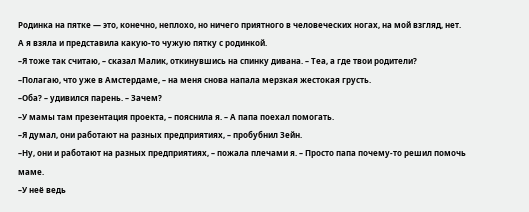Родинка на пятке — это, конечно, неплохо, но ничего приятного в человеческих ногах, на мой взгляд, нет. А я взяла и представила какую-то чужую пятку с родинкой.
–Я тоже так считаю, – сказал Малик, откинувшись на спинку дивана. – Теа, а где твои родители?
–Полагаю, что уже в Амстердаме, – на меня снова напала мерзкая жестокая грусть.
–Оба? – удивился парень. – Зачем?
–У мамы там презентация проекта, – пояснила я. – А папа поехал помогать.
–Я думал, они работают на разных предприятиях, – пробубнил Зейн.
–Ну, они и работают на разных предприятиях, – пожала плечами я. – Просто папа почему-то решил помочь маме.
–У неё ведь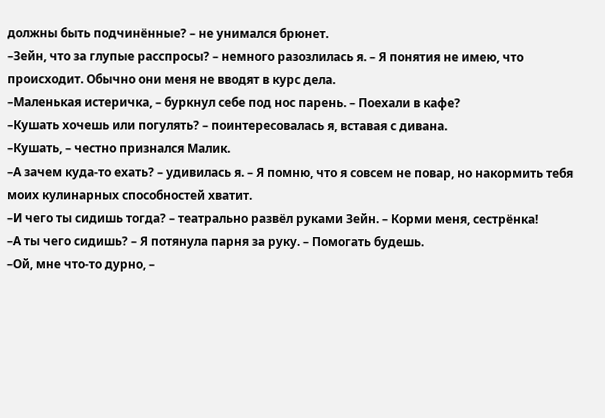должны быть подчинённые? – не унимался брюнет.
–Зейн, что за глупые расспросы? – немного разозлилась я. – Я понятия не имею, что происходит. Обычно они меня не вводят в курс дела.
–Маленькая истеричка, – буркнул себе под нос парень. – Поехали в кафе?
–Кушать хочешь или погулять? – поинтересовалась я, вставая с дивана.
–Кушать, – честно признался Малик.
–А зачем куда-то ехать? – удивилась я. – Я помню, что я совсем не повар, но накормить тебя моих кулинарных способностей хватит.
–И чего ты сидишь тогда? – театрально развёл руками Зейн. – Корми меня, сестрёнка!
–А ты чего сидишь? – Я потянула парня за руку. – Помогать будешь.
–Ой, мне что-то дурно, –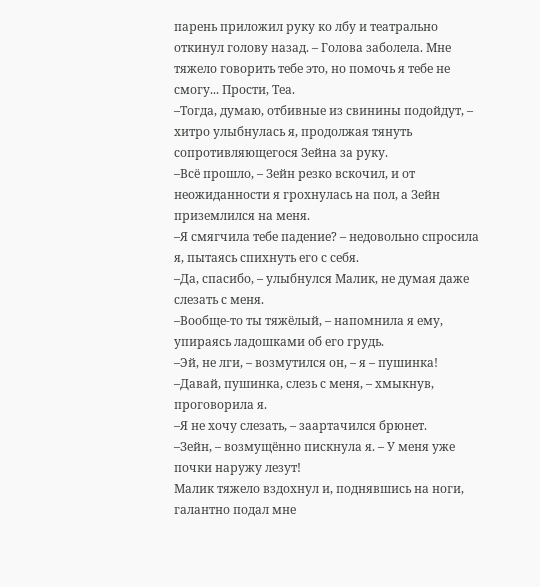парень приложил руку ко лбу и театрально откинул голову назад. – Голова заболела. Мне тяжело говорить тебе это, но помочь я тебе не смогу... Прости, Теа.
–Тогда, думаю, отбивные из свинины подойдут, – хитро улыбнулась я, продолжая тянуть сопротивляющегося Зейна за руку.
–Всё прошло, – Зейн резко вскочил, и от неожиданности я грохнулась на пол, а Зейн приземлился на меня.
–Я смягчила тебе падение? – недовольно спросила я, пытаясь спихнуть его с себя.
–Да, спасибо, – улыбнулся Малик, не думая даже слезать с меня.
–Вообще-то ты тяжёлый, – напомнила я ему, упираясь ладошками об его грудь.
–Эй, не лги, – возмутился он, – я – пушинка!
–Давай, пушинка, слезь с меня, – хмыкнув, проговорила я.
–Я не хочу слезать, – заартачился брюнет.
–Зейн, – возмущённо пискнула я. – У меня уже почки наружу лезут!
Малик тяжело вздохнул и, поднявшись на ноги, галантно подал мне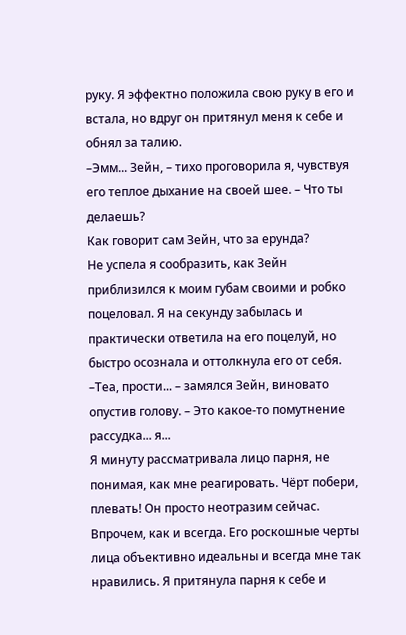руку. Я эффектно положила свою руку в его и встала, но вдруг он притянул меня к себе и обнял за талию.
–Эмм... Зейн, – тихо проговорила я, чувствуя его теплое дыхание на своей шее. – Что ты делаешь?
Как говорит сам Зейн, что за ерунда?
Не успела я сообразить, как Зейн приблизился к моим губам своими и робко поцеловал. Я на секунду забылась и практически ответила на его поцелуй, но быстро осознала и оттолкнула его от себя.
–Теа, прости... – замялся Зейн, виновато опустив голову. – Это какое-то помутнение рассудка... я...
Я минуту рассматривала лицо парня, не понимая, как мне реагировать. Чёрт побери, плевать! Он просто неотразим сейчас. Впрочем, как и всегда. Его роскошные черты лица объективно идеальны и всегда мне так нравились. Я притянула парня к себе и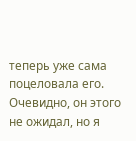теперь уже сама поцеловала его. Очевидно, он этого не ожидал, но я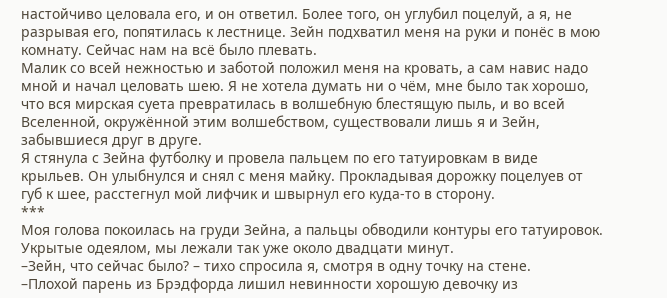настойчиво целовала его, и он ответил. Более того, он углубил поцелуй, а я, не разрывая его, попятилась к лестнице. Зейн подхватил меня на руки и понёс в мою комнату. Сейчас нам на всё было плевать.
Малик со всей нежностью и заботой положил меня на кровать, а сам навис надо мной и начал целовать шею. Я не хотела думать ни о чём, мне было так хорошо, что вся мирская суета превратилась в волшебную блестящую пыль, и во всей Вселенной, окружённой этим волшебством, существовали лишь я и Зейн, забывшиеся друг в друге.
Я стянула с Зейна футболку и провела пальцем по его татуировкам в виде крыльев. Он улыбнулся и снял с меня майку. Прокладывая дорожку поцелуев от губ к шее, расстегнул мой лифчик и швырнул его куда-то в сторону.
***
Моя голова покоилась на груди Зейна, а пальцы обводили контуры его татуировок. Укрытые одеялом, мы лежали так уже около двадцати минут.
–Зейн, что сейчас было? – тихо спросила я, смотря в одну точку на стене.
–Плохой парень из Брэдфорда лишил невинности хорошую девочку из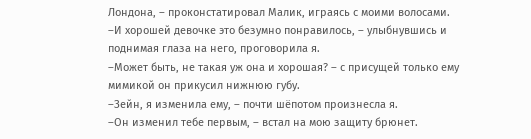Лондона, – проконстатировал Малик, играясь с моими волосами.
–И хорошей девочке это безумно понравилось, – улыбнувшись и поднимая глаза на него, проговорила я.
–Может быть, не такая уж она и хорошая? – с присущей только ему мимикой он прикусил нижнюю губу.
–Зейн, я изменила ему, – почти шёпотом произнесла я.
–Он изменил тебе первым, – встал на мою защиту брюнет.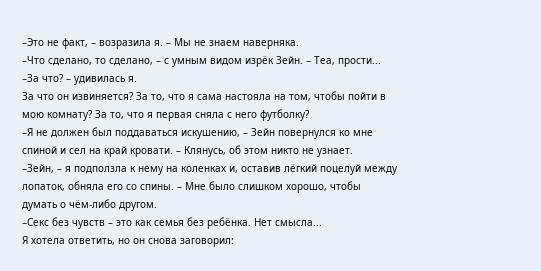–Это не факт, – возразила я. – Мы не знаем наверняка.
–Что сделано, то сделано, – с умным видом изрёк Зейн. – Теа, прости...
–За что? – удивилась я.
За что он извиняется? За то, что я сама настояла на том, чтобы пойти в мою комнату? За то, что я первая сняла с него футболку?
–Я не должен был поддаваться искушению, – Зейн повернулся ко мне спиной и сел на край кровати. – Клянусь, об этом никто не узнает.
–Зейн, – я подползла к нему на коленках и, оставив лёгкий поцелуй между лопаток, обняла его со спины. – Мне было слишком хорошо, чтобы думать о чём-либо другом.
–Секс без чувств – это как семья без ребёнка. Нет смысла...
Я хотела ответить, но он снова заговорил: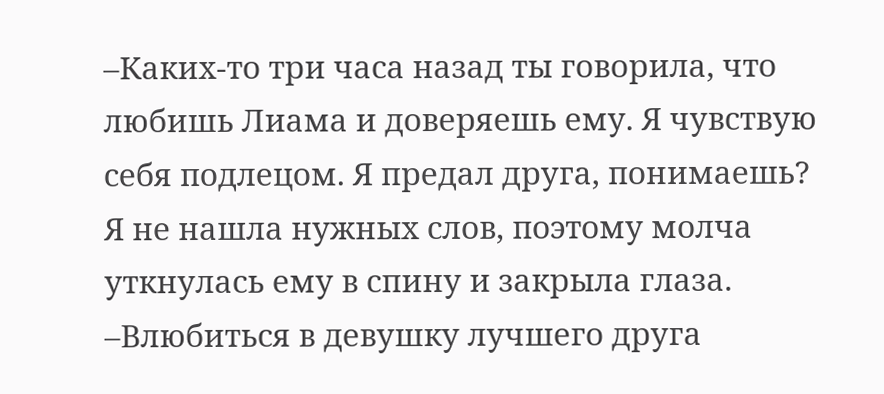–Каких-то три часа назад ты говорила, что любишь Лиама и доверяешь ему. Я чувствую себя подлецом. Я предал друга, понимаешь?
Я не нашла нужных слов, поэтому молча уткнулась ему в спину и закрыла глаза.
–Влюбиться в девушку лучшего друга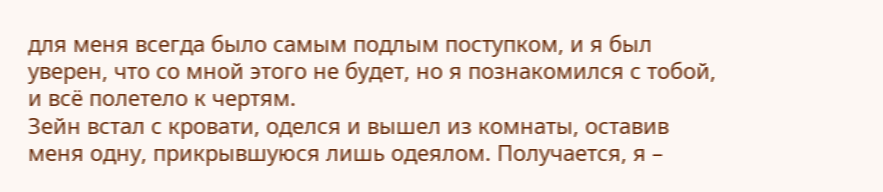для меня всегда было самым подлым поступком, и я был уверен, что со мной этого не будет, но я познакомился с тобой, и всё полетело к чертям.
Зейн встал с кровати, оделся и вышел из комнаты, оставив меня одну, прикрывшуюся лишь одеялом. Получается, я –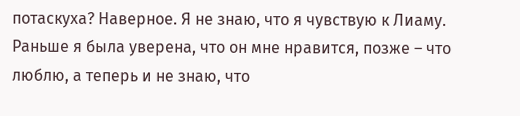потаскуха? Наверное. Я не знаю, что я чувствую к Лиаму. Раньше я была уверена, что он мне нравится, позже – что люблю, а теперь и не знаю, что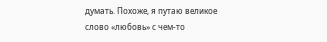думать. Похоже, я путаю великое слово «любовь» с чем-то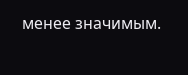менее значимым.